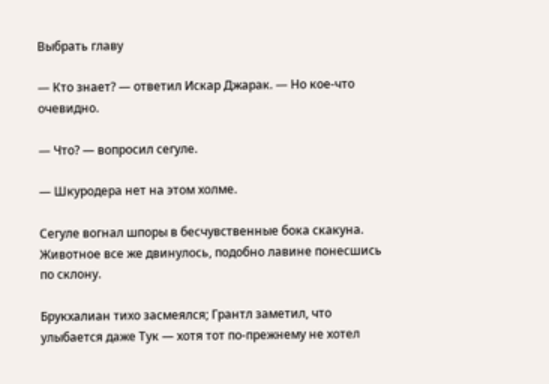Выбрать главу

— Кто знает? — ответил Искар Джарак. — Но кое-что очевидно.

— Что? — вопросил сегуле.

— Шкуродера нет на этом холме.

Сегуле вогнал шпоры в бесчувственные бока скакуна. Животное все же двинулось, подобно лавине понесшись по склону.

Брукхалиан тихо засмеялся; Грантл заметил, что улыбается даже Тук — хотя тот по-прежнему не хотел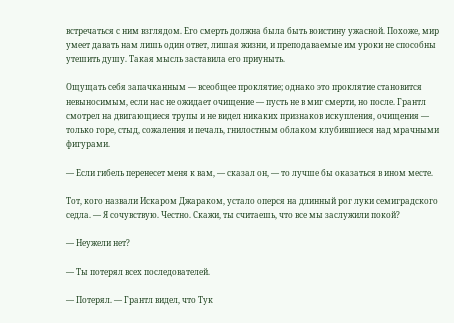встречаться с ним взглядом. Его смерть должна была быть воистину ужасной. Похоже, мир умеет давать нам лишь один ответ, лишая жизни, и преподаваемые им уроки не способны утешить душу. Такая мысль заставила его приуныть.

Ощущать себя запачканным — всеобщее проклятие; однако это проклятие становится невыносимым, если нас не ожидает очищение — пусть не в миг смерти, но после. Грантл смотрел на двигающиеся трупы и не видел никаких признаков искупления, очищения — только горе, стыд, сожаления и печаль, гнилостным облаком клубившиеся над мрачными фигурами.

— Если гибель перенесет меня к вам, — сказал он, — то лучше бы оказаться в ином месте.

Тот, кого назвали Искаром Джараком, устало оперся на длинный рог луки семиградского седла. — Я сочувствую. Честно. Скажи, ты считаешь, что все мы заслужили покой?

— Неужели нет?

— Ты потерял всех последователей.

— Потерял. — Грантл видел, что Тук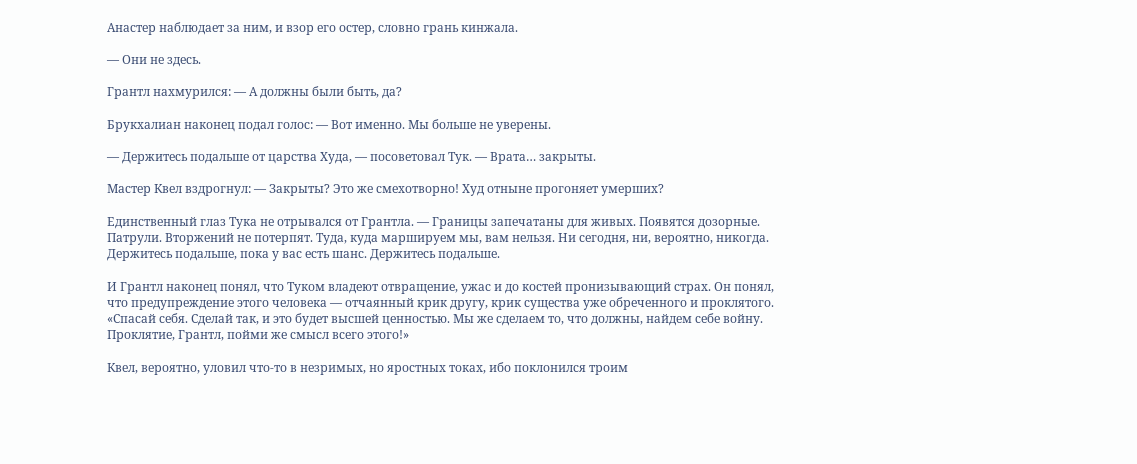Анастер наблюдает за ним, и взор его остер, словно грань кинжала.

— Они не здесь.

Грантл нахмурился: — А должны были быть, да?

Брукхалиан наконец подал голос: — Вот именно. Мы больше не уверены.

— Держитесь подальше от царства Худа, — посоветовал Тук. — Врата… закрыты.

Мастер Квел вздрогнул: — Закрыты? Это же смехотворно! Худ отныне прогоняет умерших?

Единственный глаз Тука не отрывался от Грантла. — Границы запечатаны для живых. Появятся дозорные. Патрули. Вторжений не потерпят. Туда, куда маршируем мы, вам нельзя. Ни сегодня, ни, вероятно, никогда. Держитесь подальше, пока у вас есть шанс. Держитесь подальше.

И Грантл наконец понял, что Туком владеют отвращение, ужас и до костей пронизывающий страх. Он понял, что предупреждение этого человека — отчаянный крик другу, крик существа уже обреченного и проклятого. «Спасай себя. Сделай так, и это будет высшей ценностью. Мы же сделаем то, что должны, найдем себе войну. Проклятие, Грантл, пойми же смысл всего этого!»

Квел, вероятно, уловил что-то в незримых, но яростных токах, ибо поклонился троим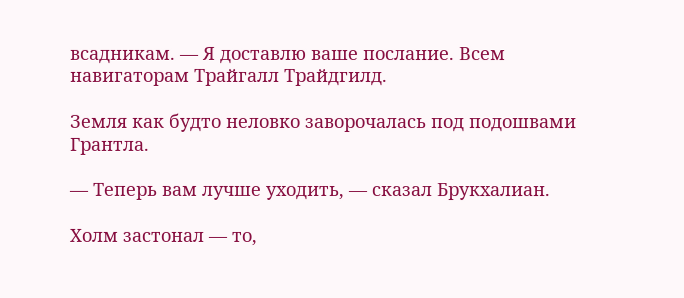всадникам. — Я доставлю ваше послание. Всем навигаторам Трайгалл Трайдгилд.

Земля как будто неловко заворочалась под подошвами Грантла.

— Теперь вам лучше уходить, — сказал Брукхалиан.

Холм застонал — то,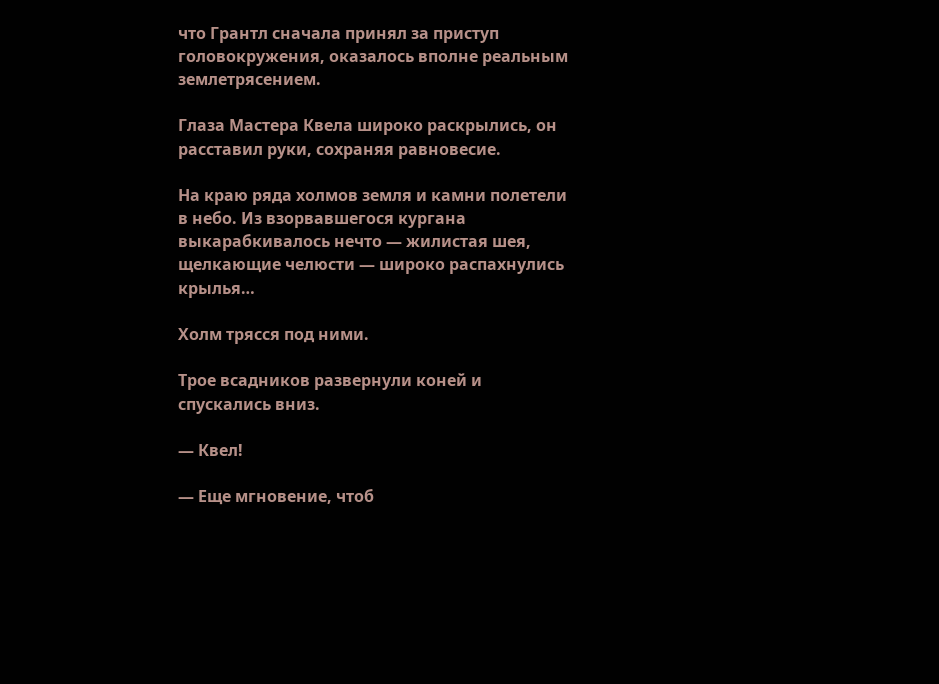что Грантл сначала принял за приступ головокружения, оказалось вполне реальным землетрясением.

Глаза Мастера Квела широко раскрылись, он расставил руки, сохраняя равновесие.

На краю ряда холмов земля и камни полетели в небо. Из взорвавшегося кургана выкарабкивалось нечто — жилистая шея, щелкающие челюсти — широко распахнулись крылья…

Холм трясся под ними.

Трое всадников развернули коней и спускались вниз.

— Квел!

— Еще мгновение, чтоб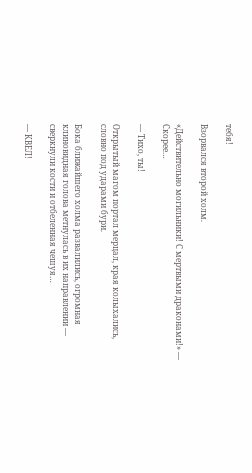тебя!

Взорвался второй холм.

«Действительно могильники! С мертвыми драконами!» — Скорее…

— Тихо, ты!

Открытый магом портал мерцал, края колыхались, словно под ударами бури.

Бока ближайшего холма развалились, огромная клиновидная голова метнулась в их направлении — сверкнули кости и отбеленная чешуя…

— КВЕЛ!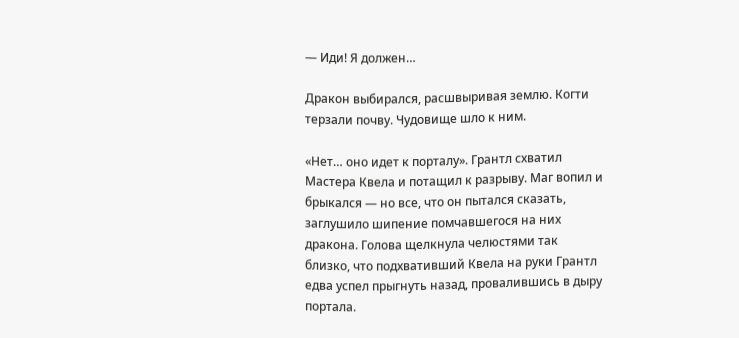— Иди! Я должен…

Дракон выбирался, расшвыривая землю. Когти терзали почву. Чудовище шло к ним.

«Нет… оно идет к порталу». Грантл схватил Мастера Квела и потащил к разрыву. Маг вопил и брыкался — но все, что он пытался сказать, заглушило шипение помчавшегося на них дракона. Голова щелкнула челюстями так близко, что подхвативший Квела на руки Грантл едва успел прыгнуть назад, провалившись в дыру портала.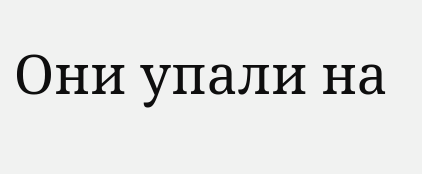Они упали на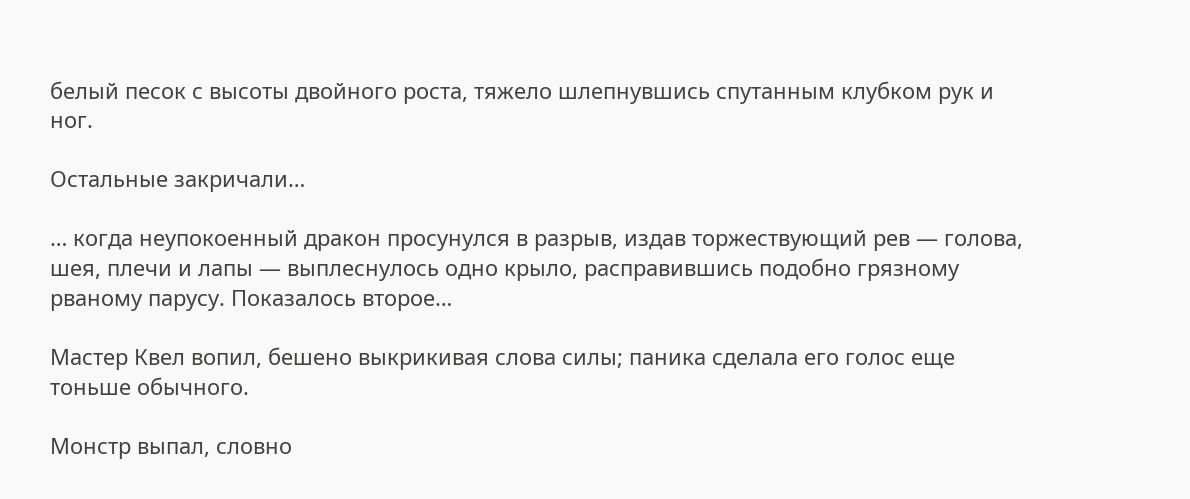белый песок с высоты двойного роста, тяжело шлепнувшись спутанным клубком рук и ног.

Остальные закричали…

… когда неупокоенный дракон просунулся в разрыв, издав торжествующий рев — голова, шея, плечи и лапы — выплеснулось одно крыло, расправившись подобно грязному рваному парусу. Показалось второе…

Мастер Квел вопил, бешено выкрикивая слова силы; паника сделала его голос еще тоньше обычного.

Монстр выпал, словно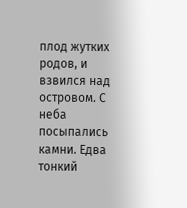плод жутких родов, и взвился над островом. С неба посыпались камни. Едва тонкий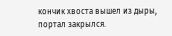кончик хвоста вышел из дыры, портал закрылся.